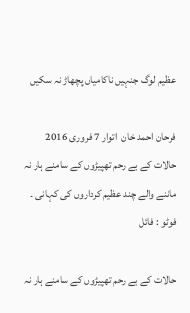عظیم لوگ جنہیں ناکامیاں پچھاڑ نہ سکیں

فرحان احمد خان  اتوار 7 فروری 2016
حالات کے بے رحم تھپیڑوں کے سامنے ہار نہ ماننے والے چند عظیم کرداروں کی کہانی ۔  فوٹو : فائل

حالات کے بے رحم تھپیڑوں کے سامنے ہار نہ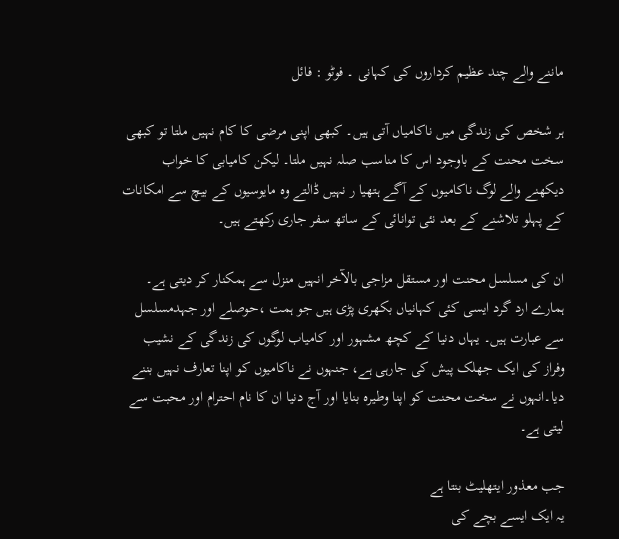ماننے والے چند عظیم کرداروں کی کہانی ۔ فوٹو : فائل

ہر شخص کی زندگی میں ناکامیاں آتی ہیں۔ کبھی اپنی مرضی کا کام نہیں ملتا تو کبھی سخت محنت کے باوجود اس کا مناسب صلہ نہیں ملتا۔ لیکن کامیابی کا خواب دیکھنے والے لوگ ناکامیوں کے آگے ہتھیا ر نہیں ڈالتے وہ مایوسیوں کے بیچ سے امکانات کے پہلو تلاشنے کے بعد نئی توانائی کے ساتھ سفر جاری رکھتے ہیں۔

ان کی مسلسل محنت اور مستقل مزاجی بالآخر انہیں منزل سے ہمکنار کر دیتی ہے۔ ہمارے ارد گرد ایسی کئی کہانیاں بکھری پڑی ہیں جو ہمت ،حوصلے اور جہدمسلسل سے عبارت ہیں۔ یہاں دنیا کے کچھ مشہور اور کامیاب لوگوں کی زندگی کے نشیب وفراز کی ایک جھلک پیش کی جارہی ہے، جنہوں نے ناکامیوں کو اپنا تعارف نہیں بننے دیا۔انہوں نے سخت محنت کو اپنا وطیرہ بنایا اور آج دنیا ان کا نام احترام اور محبت سے لیتی ہے۔

جب معذور ایتھلیٹ بنتا ہے
یہ ایک ایسے بچے کی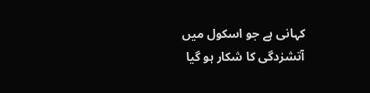کہانی ہے جو اسکول میں آتشزدگی کا شکار ہو گیا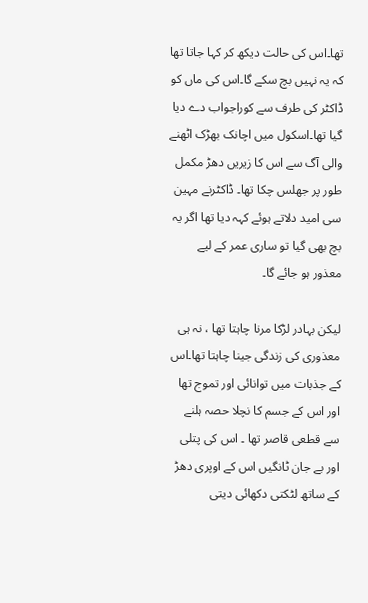تھا۔اس کی حالت دیکھ کر کہا جاتا تھا کہ یہ نہیں بچ سکے گا۔اس کی ماں کو ڈاکٹر کی طرف سے کوراجواب دے دیا گیا تھا۔اسکول میں اچانک بھڑک اٹھنے والی آگ سے اس کا زیریں دھڑ مکمل طور پر جھلس چکا تھا۔ ڈاکٹرنے مہین سی امید دلاتے ہوئے کہہ دیا تھا اگر یہ بچ بھی گیا تو ساری عمر کے لیے معذور ہو جائے گا۔

لیکن بہادر لڑکا مرنا چاہتا تھا ، نہ ہی معذوری کی زندگی جینا چاہتا تھا۔اس کے جذبات میں توانائی اور تموج تھا اور اس کے جسم کا نچلا حصہ ہلنے سے قطعی قاصر تھا ۔ اس کی پتلی اور بے جان ٹانگیں اس کے اوپری دھڑ کے ساتھ لٹکتی دکھائی دیتی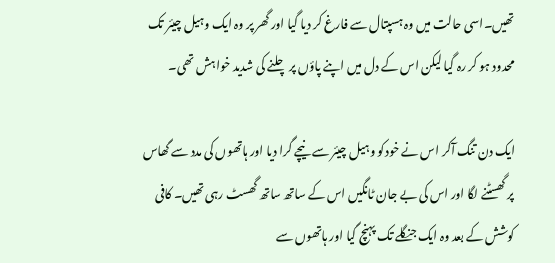تھیں۔اسی حالت میں وہ ہسپتال سے فارغ کر دیا گیا اور گھر پر وہ ایک وہیل چیئر تک محدود ہو کر رہ گیا لیکن اس کے دل میں اپنے پاؤں پر چلنے کی شدید خواہش تھی۔

ایک دن تنگ آکر اس نے خودکو وہیل چیئر سے نیچے گرا دیا اور ہاتھوں کی مدد سے گھاس پر گھسٹنے لگا اور اس کی بے جان ٹانگیں اس کے ساتھ ساتھ گھسٹ رہی تھیں۔ کافی کوشش کے بعد وہ ایک جنگلے تک پہنچ گیا اور ہاتھوں سے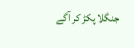جنگلا پکڑ کر آگے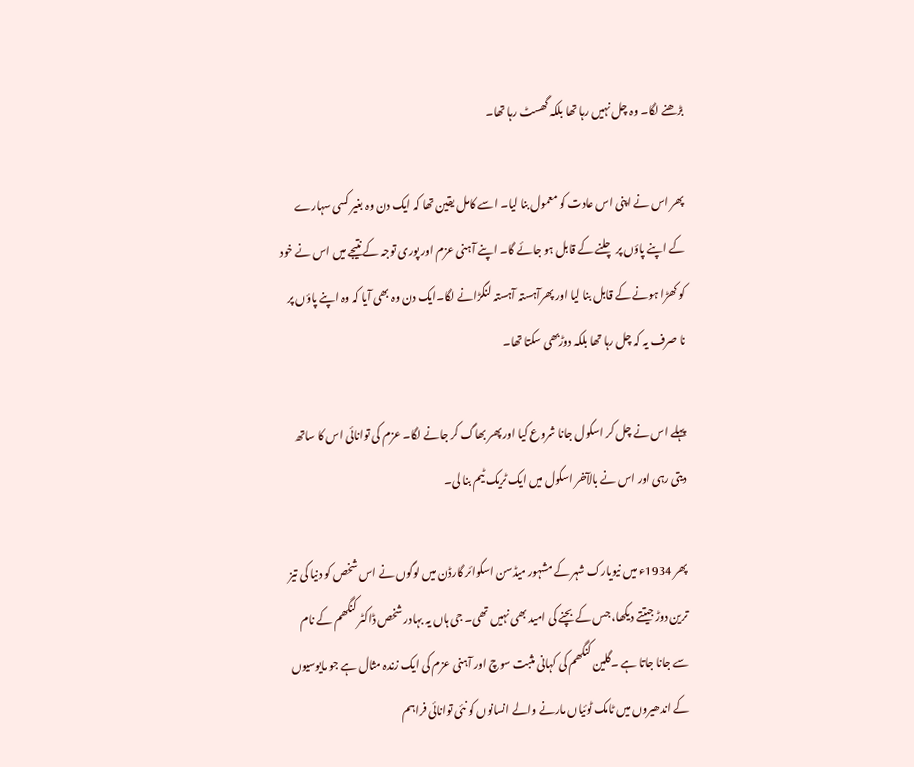بڑھنے لگا۔ وہ چل نہیں رہا تھا بلکہ گھسٹ رہا تھا۔

پھر اس نے اپنی اس عادت کو معمول بنا لیا۔ اسے کامل یقین تھا کہ ایک دن وہ بغیر کسی سہارے کے اپنے پاؤں پر چلنے کے قابل ہو جائے گا۔ اپنے آہنی عزم اور پوری توجہ کے نتیجے میں اس نے خود کو کھڑا ہونے کے قابل بنا لیا اور پھرآہستہ آہستہ لنگڑانے لگا۔ایک دن وہ بھی آیا کہ وہ اپنے پاؤں پر نا صرف یہ کہ چل رہا تھا بلکہ دوڑبھی سکتا تھا۔

پہلے اس نے چل کر اسکول جانا شروع کیا اور پھر بھاگ کر جانے لگا۔ عزم کی توانائی اس کا ساتھ دیتی رہی اور اس نے بالآخر اسکول میں ایک ٹریک ٹیم بنا لی۔

پھر 1934ء میں نیویارک شہر کے مشہور میڈسن اسکوائر گارڈن میں لوگوں نے اس شخص کو دنیا کی تیز ترین دوڑ جیتتے دیکھا، جس کے بچنے کی امید بھی نہیں تھی۔ جی ہاں یہ بہادر شخص ڈاکٹر کنگھم کے نام سے جانا جاتا ہے ۔گلین کنگھم کی کہانی مثبت سوچ اور آہنی عزم کی ایک زندہ مثال ہے جو مایوسیوں کے اندھیروں میں ٹامک ٹوئیاں مارنے والے انسانوں کو نئی توانائی فراہم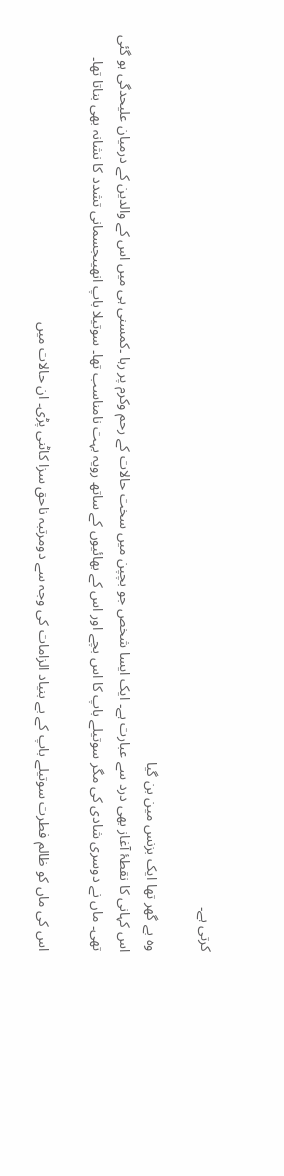کرتی ہے۔

وہ بے گھر تھا ایک بزنس مین بن گیا
اس کہانی کا نقطۂ آغاز بھی درد سے عبارت ہے۔ ایک ایسا شخص جو بچپن میں سخت حالات کے رحم وکرم پر رہا ۔کمسنی ہی میں اس کے والدین کے درمیان علیحدگی ہو گئی تھی۔ ماں نے دوسری شادی کی مگر سوتیلے باپ کا اس بچے اور اس کے بھائیوں کے ساتھ رویہ بہت نامناسب تھا۔ سوتیلا باپ انھیںجسمانی تشدد کا نشانہ بھی بناتا تھا۔

اس کی ماں کو ظالم فطرت سوتیلے باپ کے بے بنیاد الزامات کی وجہ سے دومرتبہ ناحق سزا کاٹنی پڑی۔ ان حالات میں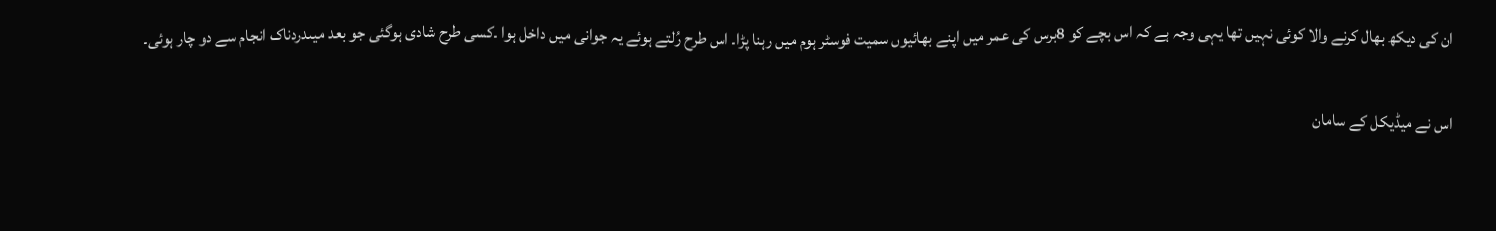ان کی دیکھ بھال کرنے والا کوئی نہیں تھا یہی وجہ ہے کہ اس بچے کو 8برس کی عمر میں اپنے بھائیوں سمیت فوسٹر ہوم میں رہنا پڑا۔ اس طرح رُلتے ہوئے یہ جوانی میں داخل ہوا ۔کسی طرح شادی ہوگئی جو بعد میںدردناک انجام سے دو چار ہوئی۔

اس نے میڈیکل کے سامان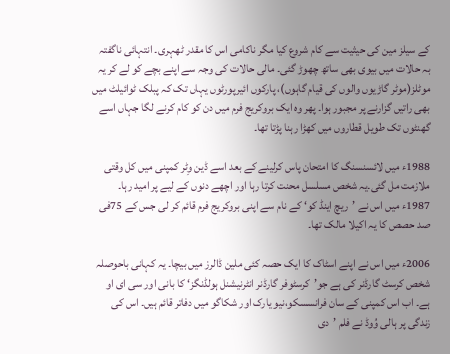کے سیلز مین کی حیثیت سے کام شروع کیا مگر ناکامی اس کا مقدر ٹھہری۔ انتہائی ناگفتہ بہ حالات میں بیوی بھی ساتھ چھوڑ گئی۔ مالی حالات کی وجہ سے اپنے بچے کو لے کر یہ موٹلز(موٹر گاڑیوں والوں کی قیام گاہوں)، پارکوں ائیرپورٹوں یہاں تک کہ پبلک ٹوائیلٹ میں بھی راتیں گزارنے پر مجبور ہوا۔ پھر وہ ایک بروکریج فرم میں دن کو کام کرنے لگا جہاں اسے گھنٹوں تک طویل قطاروں میں کھڑا رہنا پڑتا تھا۔

1988ء میں لائسنسنگ کا امتحان پاس کرلینے کے بعد اسے ڈین وِٹر کمپنی میں کل وقتی ملازمت مل گئی۔یہ شخص مسلسل محنت کرتا رہا اور اچھے دنوں کے لیے پر امید رہا۔ 1987ء میں اس نے ’ریچ اینڈ کو‘ کے نام سے اپنی بروکریج فرم قائم کر لی جس کے 75فی صد حصص کا یہ اکیلا مالک تھا۔

2006ء میں اس نے اپنے اسٹاک کا ایک حصہ کئی ملین ڈالرز میں بیچا۔ یہ کہانی باحوصلہ شخص کرسٹ گارڈنر کی ہے جو’کرسٹوفر گارڈنر انٹرنیشنل ہولڈنگز‘ کا بانی اور سی ای او ہے۔ اب اس کمپنی کے سان فرانسسکو،نیو یارک اور شکاگو میں دفاتر قائم ہیں۔ اس کی زندگی پر ہالی وُوڈ نے فلم ’دی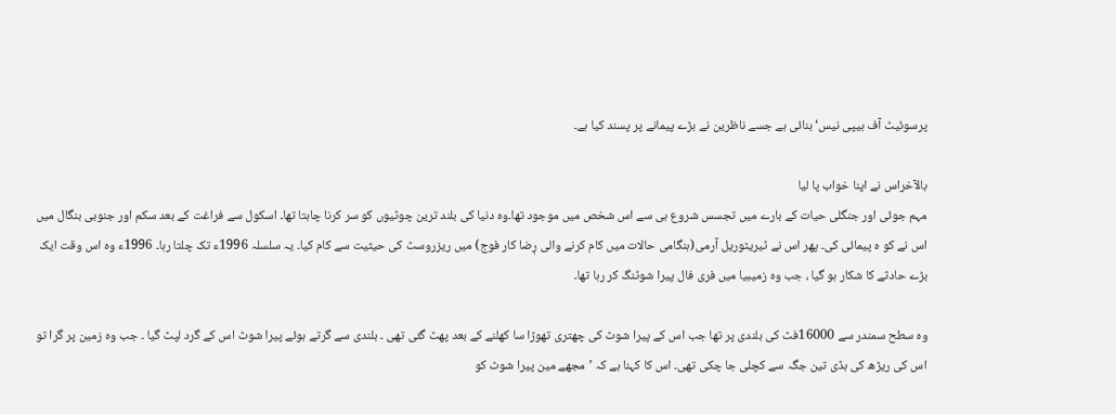پرسوئیٹ آف ہیپی نیس‘ بنائی ہے جسے ناظرین نے بڑے پیمانے پر پسند کیا ہے۔

بالآخراس نے اپنا خواب پا لیا
مہم جوئی اور جنگلی حیات کے بارے میں تجسس شروع ہی سے اس شخص میں موجود تھا۔وہ دنیا کی بلند ترین چوٹیوں کو سر کرنا چاہتا تھا۔ اسکول سے فراغت کے بعد سکم اور جنوبی بنگال میں اس نے کو ہ پیمائی کی۔ پھر اس نے ٹیریٹوریل آرمی(ہنگامی حالات میں کام کرنے والی رٖضا کار فوج) میں ریزروسٹ کی حیثیت سے کام کیا۔ یہ سلسلہ 1996ء تک چلتا رہا۔ 1996ء وہ اس وقت ایک بڑے حادثے کا شکار ہو گیا ، جب وہ زمیبیا میں فری فال پیرا شوٹنگ کر رہا تھا۔

وہ سطح سمندر سے 16000فٹ کی بلندی پر تھا جب اس کے پیرا شوٹ کی چھتری تھوڑا سا کھلنے کے بعد پھٹ گئی تھی ۔ بلندی سے گرتے ہوئے پیرا شوٹ اس کے گرد لپٹ گیا ۔ جب وہ زمین پر گرا تو اس کی ریڑھ کی ہڈی تین جگہ سے کچلی جا چکی تھی۔ اس کا کہنا ہے کہ ’مجھے مین پیرا شوٹ کو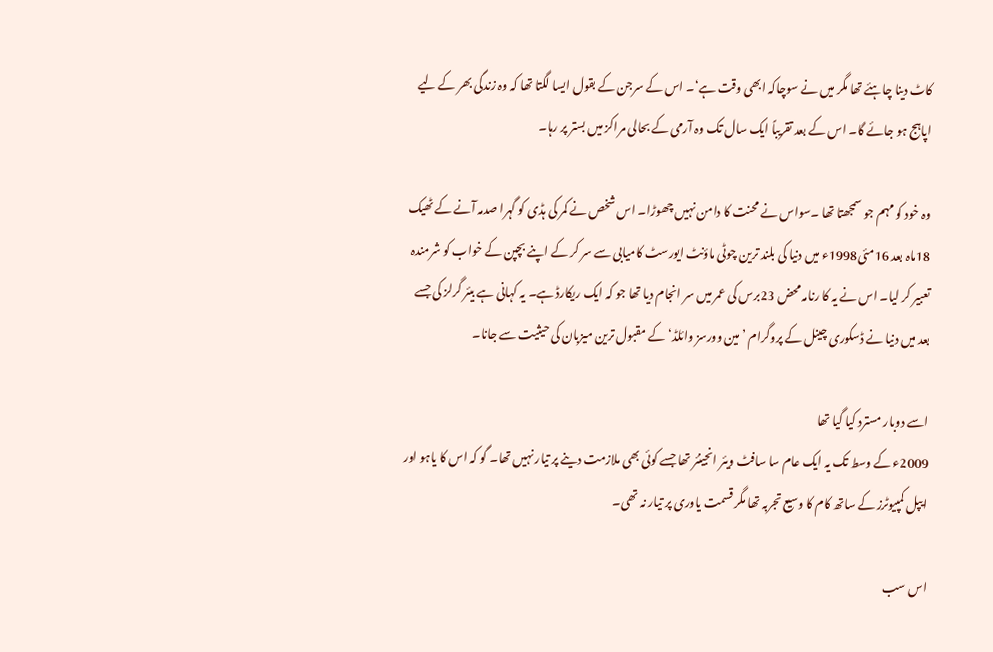کاٹ دینا چاہئے تھا مگر میں نے سوچاکہ ابھی وقت ہے‘۔ اس کے سرجن کے بقول ایسا لگتا تھا کہ وہ زندگی بھر کے لیے اپاہج ہو جائے گا۔ اس کے بعد تقریباً ایک سال تک وہ آرمی کے بحالی مراکز میں بستر پر رہا۔

وہ خود کو مہم جو سمجھتا تھا ۔سواس نے محنت کا دامن نہیں چھوڑا۔ اس شخص نے کمر کی ہڈی کو گہرا صدمہ آنے کے ٹھیک 18ماہ بعد 16مئی1998ء میں دنیا کی بلند ترین چوٹی ماؤنٹ ایورسٹ کامیابی سے سر کر کے اپنے بچپن کے خواب کو شرمندہ تعبیر کر لیا۔ اس نے یہ کا رنامہ محض 23برس کی عمر میں سر انجام دیا تھا جو کہ ایک ریکارڈ ہے۔ یہ کہانی ہے بیئر گرلز کی جسے بعد میں دنیا نے ڈسکوری چینل کے پروگرام ’مین وورسز وائلڈ‘ کے مقبول ترین میزبان کی حیثیت سے جانا۔

اسے دوبار مسترد کیا گیا تھا
2009ء کے وسط تک یہ ایک عام سا سافٹ ویئر انجینئر تھا جسے کوئی بھی ملازمت دینے پر تیار نہیں تھا۔ گو کہ اس کا یاہو اور ایپل کمپیوٹرز کے ساتھ کام کا وسیع تجربہ تھا مگر قسمت یاوری پر تیار نہ تھی۔

اس سب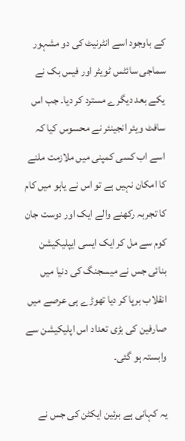کے باوجود اسے انٹرنیٹ کی دو مشہور سماجی سائٹس ٹویٹر اور فیس بک نے یکے بعد دیگرے مسترد کر دیا۔ جب اس سافٹ ویئر انجینئر نے محسوس کیا کہ اسے اب کسی کمپنی میں ملازمت ملنے کا امکان نہیں ہے تو اس نے یاہو میں کام کا تجربہ رکھنے والے ایک اور دوست جان کوم سے مل کر ایک ایسی ایپلیکیشن بنائی جس نے میسجنگ کی دنیا میں انقلاب برپا کر دیا تھوڑے ہی عرصے میں صارفین کی بڑی تعداد اس اپلیکیشن سے وابستہ ہو گئی۔

یہ کہانی ہے برئین ایکٹن کی جس نے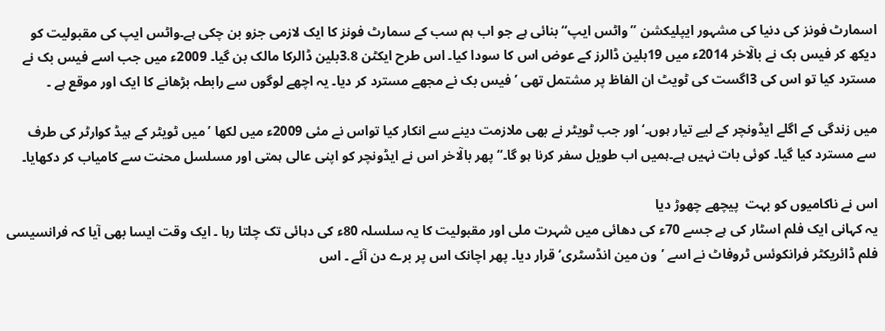اسمارٹ فونز کی دنیا کی مشہور ایپلیکشن ’’واٹس ایپ‘‘ بنائی ہے جو اب ہم سب کے سمارٹ فونز کا ایک لازمی جزو بن چکی ہے۔واٹس ایپ کی مقبولیت کو دیکھ کر فیس بک نے بالٓاخر 2014ء میں 19بلین ڈالرز کے عوض اس کا سودا کیا۔ اس طرح ایکٹن 3.8بلین ڈالرکا مالک بن گیا۔ 2009ء میں جب اسے فیس بک نے مسترد کیا تو اس کی 3اگست کی ٹویٹ ان الفاظ پر مشتمل تھی ’فیس بک نے مجھے مسترد کر دیا۔ یہ اچھے لوگوں سے رابطہ بڑھانے کا ایک اور موقع ہے ۔

میں زندگی کے اگلے ایڈونچر کے لیے تیار ہوں۔‘ اور جب ٹویٹر نے بھی ملازمت دینے سے انکار کیا تواس نے مئی 2009ء میں لکھا ’میں ٹویٹر کے ہیڈ کوارٹر کی طرف سے مسترد کیا گیا۔ کوئی بات نہیں ہے۔ہمیں اب طویل سفر کرنا ہو گا۔‘‘ پھر بالٓاخر اس نے ایڈونچر کو اپنی عالی ہمتی اور مسلسل محنت سے کامیاب کر دکھایا۔

اس نے ناکامیوں کو بہت  پیچھے چھوڑ دیا
یہ کہانی ایک فلم اسٹار کی ہے جسے 70ء کی دھائی میں شہرت ملی اور مقبولیت کا یہ سلسلہ 80ء کی دہائی تک چلتا رہا ۔ ایک وقت ایسا بھی آیا کہ فرانسیسی فلم ڈائریکٹر فرانکوئس ٹروفاٹ نے اسے ’ون مین انڈسٹری‘ قرار دیا۔ پھر اچانک اس پر برے دن آئے ۔ اس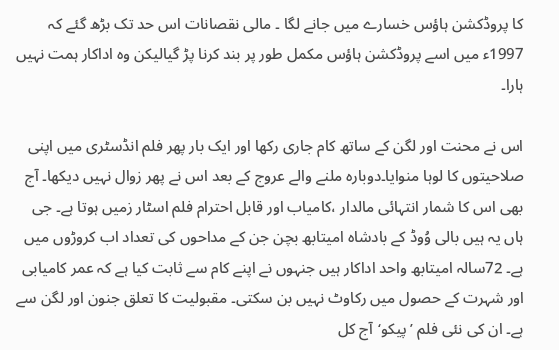کا پروڈکشن ہاؤس خسارے میں جانے لگا ۔ مالی نقصانات اس حد تک بڑھ گئے کہ 1997ء میں اسے پروڈکشن ہاؤس مکمل طور پر بند کرنا پڑ گیالیکن وہ اداکار ہمت نہیں ہارا۔

اس نے محنت اور لگن کے ساتھ کام جاری رکھا اور ایک بار پھر فلم انڈسٹری میں اپنی صلاحیتوں کا لوہا منوایا۔دوبارہ ملنے والے عروج کے بعد اس نے پھر زوال نہیں دیکھا۔ آج بھی اس کا شمار انتہائی مالدار ،کامیاب اور قابل احترام فلم اسٹار زمیں ہوتا ہے۔ جی ہاں یہ ہیں بالی وُوڈ کے بادشاہ امیتابھ بچن جن کے مداحوں کی تعداد اب کروڑوں میں ہے۔ 72سالہ امیتابھ واحد اداکار ہیں جنہوں نے اپنے کام سے ثابت کیا ہے کہ عمر کامیابی اور شہرت کے حصول میں رکاوٹ نہیں بن سکتی۔ مقبولیت کا تعلق جنون اور لگن سے ہے۔ ان کی نئی فلم ’پیکو‘آج کل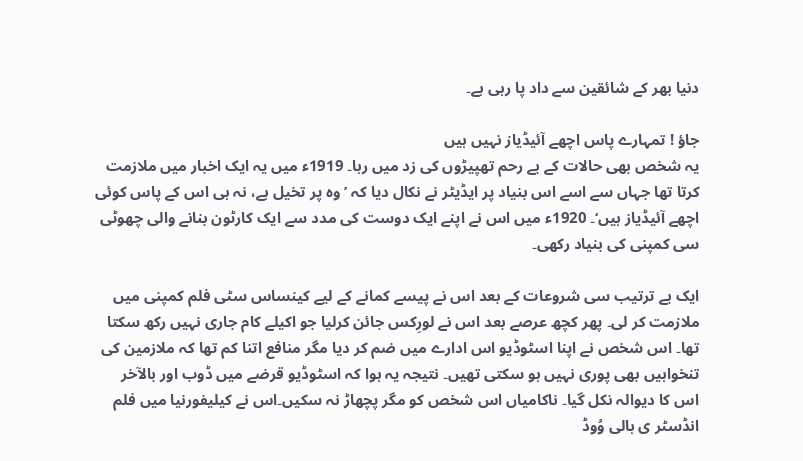دنیا بھر کے شائقین سے داد پا رہی ہے۔

جاؤ ! تمہارے پاس اچھے آئیڈیاز نہیں ہیں
یہ شخص بھی حالات کے بے رحم تھپیڑوں کی زد میں رہا۔ 1919ء میں یہ ایک اخبار میں ملازمت کرتا تھا جہاں سے اسے اس بنیاد پر ایڈیٹر نے نکال دیا کہ ’وہ پر تخیل ہے، نہ ہی اس کے پاس کوئی اچھے آئیڈیاز ہیں‘۔ 1920ء میں اس نے اپنے ایک دوست کی مدد سے ایک کارٹون بنانے والی چھوٹی سی کمپنی کی بنیاد رکھی۔

ایک بے ترتیب سی شروعات کے بعد اس نے پیسے کمانے کے لیے کینساس سٹی فلم کمپنی میں ملازمت کر لی۔ پھر کچھ عرصے بعد اس نے لورِکس جائن کرلیا جو اکیلے کام جاری نہیں رکھ سکتا تھا۔ اس شخص نے اپنا اسٹوڈیو اس ادارے میں ضم کر دیا مگر منافع اتنا کم تھا کہ ملازمین کی تنخواہیں بھی پوری نہیں ہو سکتی تھیں۔ نتیجہ یہ ہوا کہ اسٹوڈیو قرضے میں ڈوب اور بالآخر اس کا دیوالہ نکل گیا۔ ناکامیاں اس شخص کو مگر پچھاڑ نہ سکیں۔اس نے کیلیفورنیا میں فلم انڈسٹر ی ہالی وُوڈ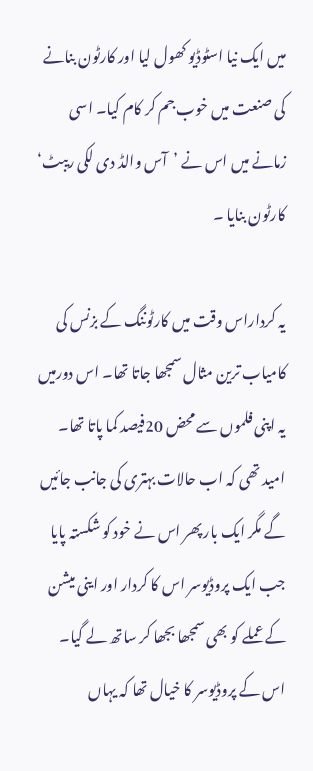میں ایک نیا اسٹوڈیو کھول لیا اور کارٹون بنانے کی صنعت میں خوب جم کر کام کیا۔ اسی زمانے میں اس نے ’آس والڈ دی لکی ریبٹ‘ کارٹون بنایا ۔

یہ کرداراس وقت میں کارٹوننگ کے بزنس کی کامیاب ترین مثال سمجھا جاتا تھا۔ اس دورمیں یہ اپنی فلموں سے محض 20فیصد کما پاتا تھا۔ امید تھی کہ اب حالات بہتری کی جانب جائیں گے مگر ایک بار پھر اس نے خود کو شکستہ پایا جب ایک پروڈیوسر اس کا کردار اور اینی میشن کے عملے کو بھی سمجھا بجھا کر ساتھ لے گیا۔ اس کے پروڈیوسر کا خیال تھا کہ یہاں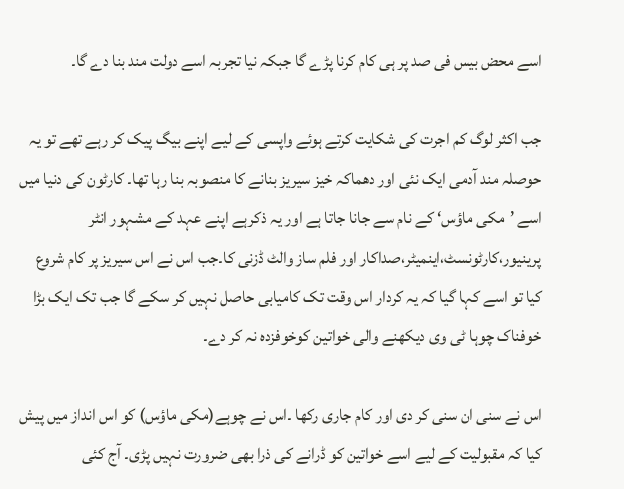اسے محض بیس فی صد پر ہی کام کرنا پڑے گا جبکہ نیا تجربہ اسے دولت مند بنا دے گا۔

جب اکثر لوگ کم اجرت کی شکایت کرتے ہوئے واپسی کے لیے اپنے بیگ پیک کر رہے تھے تو یہ حوصلہ مند آدمی ایک نئی اور دھماکہ خیز سیریز بنانے کا منصوبہ بنا رہا تھا۔ کارٹون کی دنیا میں اسے ’مکی ماؤس‘ کے نام سے جانا جاتا ہے اور یہ ذکرہے اپنے عہد کے مشہور انٹر پرینیور،کارٹونسٹ،اینمیٹر،صداکار اور فلم ساز والٹ ڈزنی کا۔جب اس نے اس سیریز پر کام شروع کیا تو اسے کہا گیا کہ یہ کردار اس وقت تک کامیابی حاصل نہیں کر سکے گا جب تک ایک بڑا خوفناک چوہا ٹی وی دیکھنے والی خواتین کوخوفزدہ نہ کر دے۔

اس نے سنی ان سنی کر دی اور کام جاری رکھا ۔اس نے چوہے(مکی ماؤس) کو اس انداز میں پیش کیا کہ مقبولیت کے لیے اسے خواتین کو ڈرانے کی ذرا بھی ضرورت نہیں پڑی۔ آج کئی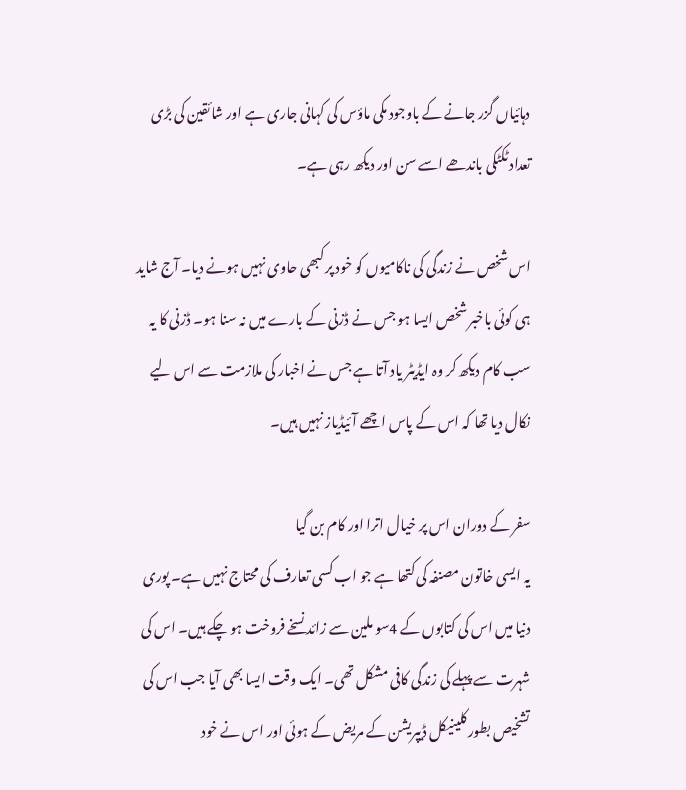دہائیاں گزر جانے کے باوجود مکی ماؤس کی کہانی جاری ہے اور شائقین کی بڑی تعداد ٹکٹکی باندھے اسے سن اور دیکھ رہی ہے۔

اس شخص نے زندگی کی ناکامیوں کو خود پر کبھی حاوی نہیں ہونے دیا۔ آج شاید ہی کوئی باخبر شخص ایسا ہو جس نے ڈزنی کے بارے میں نہ سنا ہو۔ ڈزنی کا یہ سب کام دیکھ کر وہ ایڈیٹر یاد آتا ہے جس نے اخبار کی ملازمت سے اس لیے نکال دیا تھا کہ اس کے پاس اچھے آئیڈیاز نہیں ہیں۔

سفر کے دوران اس پر خیال اترا اور کام بن گیا
یہ ایسی خاتون مصنفہ کی کتھا ہے جو اب کسی تعارف کی محتاج نہیں ہے۔ پوری دنیا میں اس کی کتابوں کے 4سو ملین سے زائد نسخے فروخت ہو چکے ہیں۔ اس کی شہرت سے پہلے کی زندگی کافی مشکل تھی۔ ایک وقت ایسا بھی آیا جب اس کی تشخیص بطور کلینیکل ڈیپریشن کے مریض کے ہوئی اور اس نے خود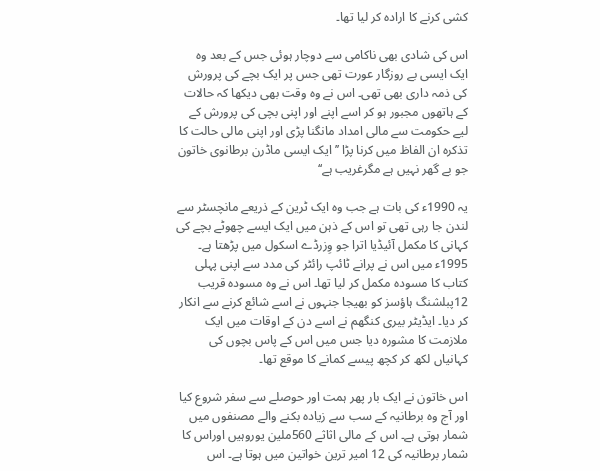کشی کرنے کا ارادہ کر لیا تھا۔

اس کی شادی بھی ناکامی سے دوچار ہوئی جس کے بعد وہ ایک ایسی بے روزگار عورت تھی جس پر ایک بچے کی پرورش کی ذمہ داری بھی تھی۔ اس نے وہ وقت بھی دیکھا کہ حالات کے ہاتھوں مجبور ہو کر اسے اپنے اور اپنی بچی کی پرورش کے لیے حکومت سے مالی امداد مانگنا پڑی اور اپنی مالی حالت کا تذکرہ ان الفاظ میں کرنا پڑا ’’ایک ایسی ماڈرن برطانوی خاتون جو بے گھر نہیں ہے مگرغریب ہے‘‘

یہ 1990ء کی بات ہے جب وہ ایک ٹرین کے ذریعے مانچسٹر سے لندن جا رہی تھی تو اس کے ذہن میں ایک ایسے چھوٹے بچے کی کہانی کا مکمل آئیڈیا اترا جو وِزرڈے اسکول میں پڑھتا ہے۔ 1995ء میں اس نے پرانے ٹائپ رائٹر کی مدد سے اپنی پہلی کتاب کا مسودہ مکمل کر لیا تھا۔ اس نے وہ مسودہ قریب 12پبلشنگ ہاؤسز کو بھیجا جنہوں نے اسے شائع کرنے سے انکار کر دیا۔ ایڈیٹر بیری کنگھم نے اسے دن کے اوقات میں ایک ملازمت کا مشورہ دیا جس میں اس کے پاس بچوں کی کہانیاں لکھ کر کچھ پیسے کمانے کا موقع تھا۔

اس خاتون نے ایک بار پھر ہمت اور حوصلے سے سفر شروع کیا اور آج وہ برطانیہ کے سب سے زیادہ بکنے والے مصنفوں میں شمار ہوتی ہے۔ اس کے مالی اثاثے 560ملین یوروہیں اوراس کا شمار برطانیہ کی 12 امیر ترین خواتین میں ہوتا ہے۔ اس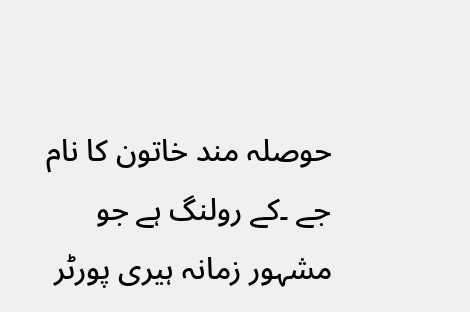حوصلہ مند خاتون کا نام جے ۔کے رولنگ ہے جو مشہور زمانہ ہیری پورٹر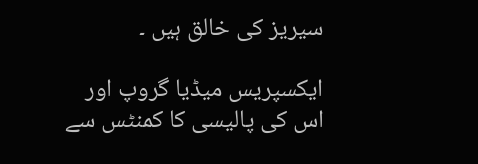سیریز کی خالق ہیں ۔

ایکسپریس میڈیا گروپ اور اس کی پالیسی کا کمنٹس سے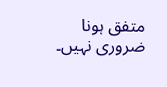متفق ہونا ضروری نہیں۔